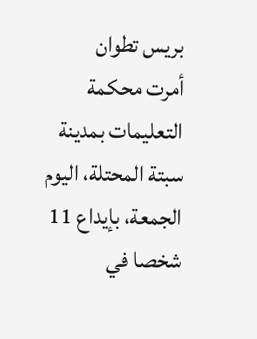بريس تطوان
أمرت محكمة التعليمات بمدينة سبتة المحتلة، اليوم الجمعة، بإيداع 11 شخصا في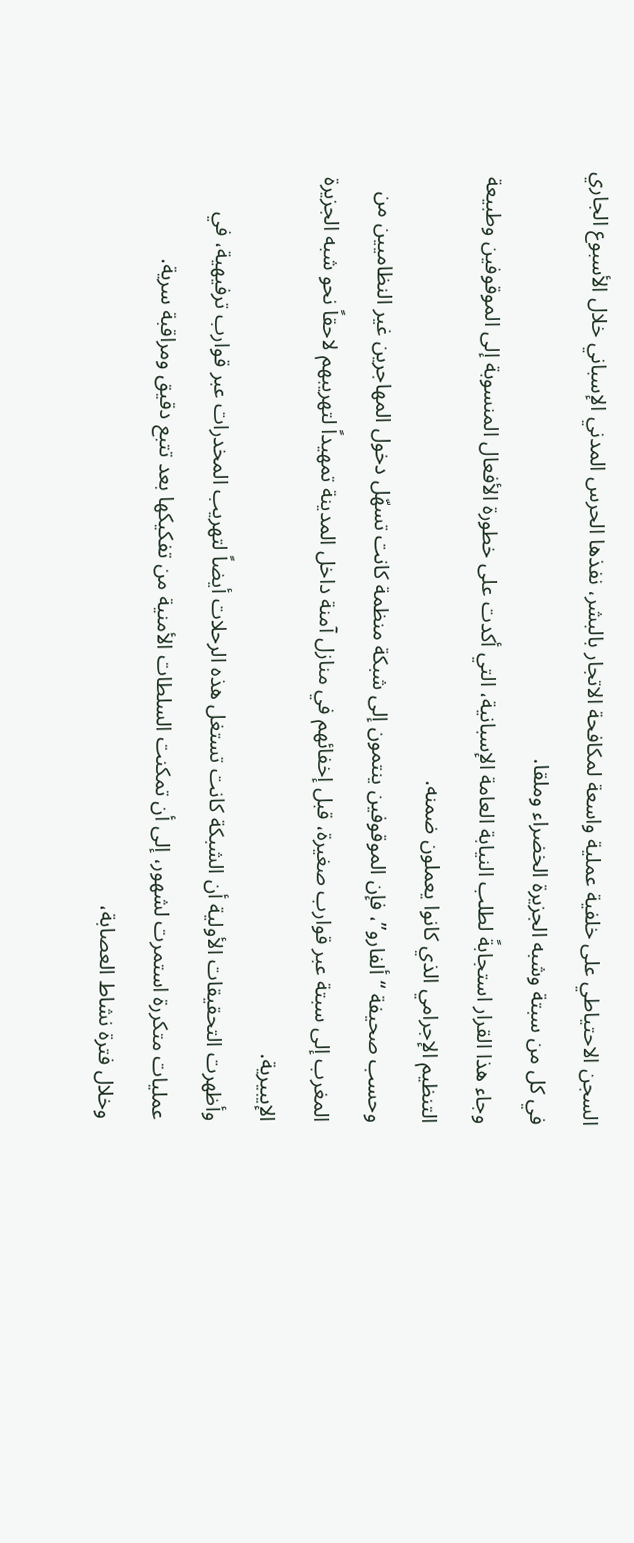السجن الاحتياطي على خلفية عملية واسعة لمكافحة الاتجار بالبشر، نفذها الحرس المدني الإسباني خلال الأسبوع الجاري في كل من سبتة وشبه الجزيرة الخضراء وملقا.
وجاء هذا القرار استجابةً لطلب النيابة العامة الإسبانية، التي أكدت على خطورة الأفعال المنسوبة إلى الموقوفين وطبيعة التنظيم الإجرامي الذي كانوا يعملون ضمنه.
وحسب صحيفة “ألفارو”، فإن الموقوفين ينتمون إلى شبكة منظمة كانت تسهّل دخول المهاجرين غير النظاميين من المغرب إلى سبتة عبر قوارب صغيرة، قبل إخفائهم في منازل آمنة داخل المدينة تمهيداً لتهريبهم لاحقاً نحو شبه الجزيرة الإيبيرية.
وأظهرت التحقيقات الأولية أن الشبكة كانت تستغل هذه الرحلات أيضاً لتهريب المخدرات عبر قوارب ترفيهية، في عمليات متكررة استمرت لشهور، إلى أن تمكنت السلطات الأمنية من تفكيكها بعد تتبع دقيق ومراقبة سرية.
وخلال فترة نشاط العصابة،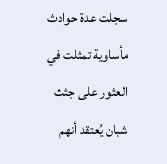سجلت عدة حوادث مأساوية تمثلت في العثور على جثث شبان يُعتقد أنهم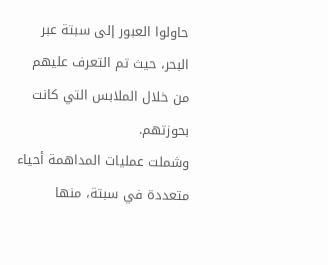حاولوا العبور إلى سبتة عبر البحر، حيث تم التعرف عليهم من خلال الملابس التي كانت بحوزتهم.
وشملت عمليات المداهمة أحياء متعددة في سبتة، منها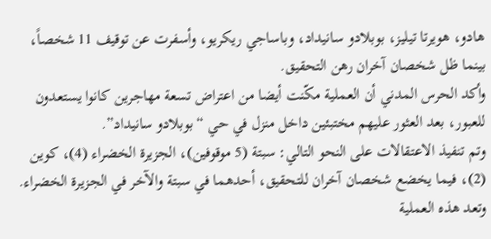هادو، هويرتا تيليز، بوبلادو سانيداد، وباساجي ريكريو، وأسفرت عن توقيف 11 شخصاً، بينما ظل شخصان آخران رهن التحقيق.
وأكد الحرس المدني أن العملية مكّنت أيضا من اعتراض تسعة مهاجرين كانوا يستعدون للعبور، بعد العثور عليهم مختبئين داخل منزل في حي “بوبلادو سانيداد”.
وتم تنفيذ الاعتقالات على النحو التالي: سبتة (5 موقوفين)، الجزيرة الخضراء (4)، كوين (2)، فيما يخضع شخصان آخران للتحقيق، أحدهما في سبتة والآخر في الجزيرة الخضراء.
وتعد هذه العملية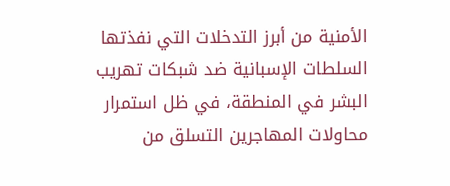الأمنية من أبرز التدخلات التي نفذتها السلطات الإسبانية ضد شبكات تهريب البشر في المنطقة، في ظل استمرار محاولات المهاجرين التسلق من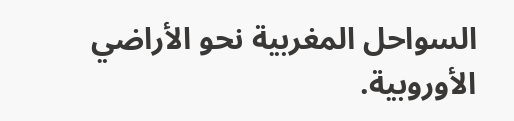السواحل المغربية نحو الأراضي الأوروبية.